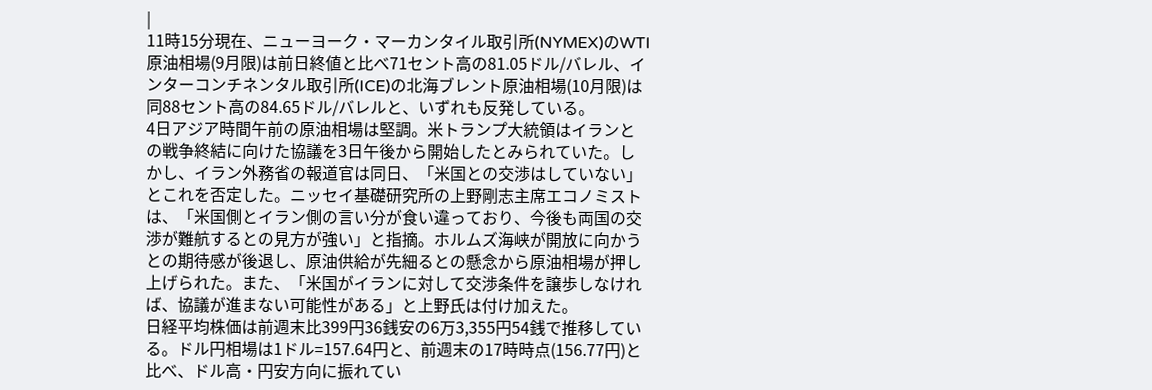|
11時15分現在、ニューヨーク・マーカンタイル取引所(NYMEX)のWTI原油相場(9月限)は前日終値と比べ71セント高の81.05ドル/バレル、インターコンチネンタル取引所(ICE)の北海ブレント原油相場(10月限)は同88セント高の84.65ドル/バレルと、いずれも反発している。
4日アジア時間午前の原油相場は堅調。米トランプ大統領はイランとの戦争終結に向けた協議を3日午後から開始したとみられていた。しかし、イラン外務省の報道官は同日、「米国との交渉はしていない」とこれを否定した。ニッセイ基礎研究所の上野剛志主席エコノミストは、「米国側とイラン側の言い分が食い違っており、今後も両国の交渉が難航するとの見方が強い」と指摘。ホルムズ海峡が開放に向かうとの期待感が後退し、原油供給が先細るとの懸念から原油相場が押し上げられた。また、「米国がイランに対して交渉条件を譲歩しなければ、協議が進まない可能性がある」と上野氏は付け加えた。
日経平均株価は前週末比399円36銭安の6万3,355円54銭で推移している。ドル円相場は1ドル=157.64円と、前週末の17時時点(156.77円)と比べ、ドル高・円安方向に振れてい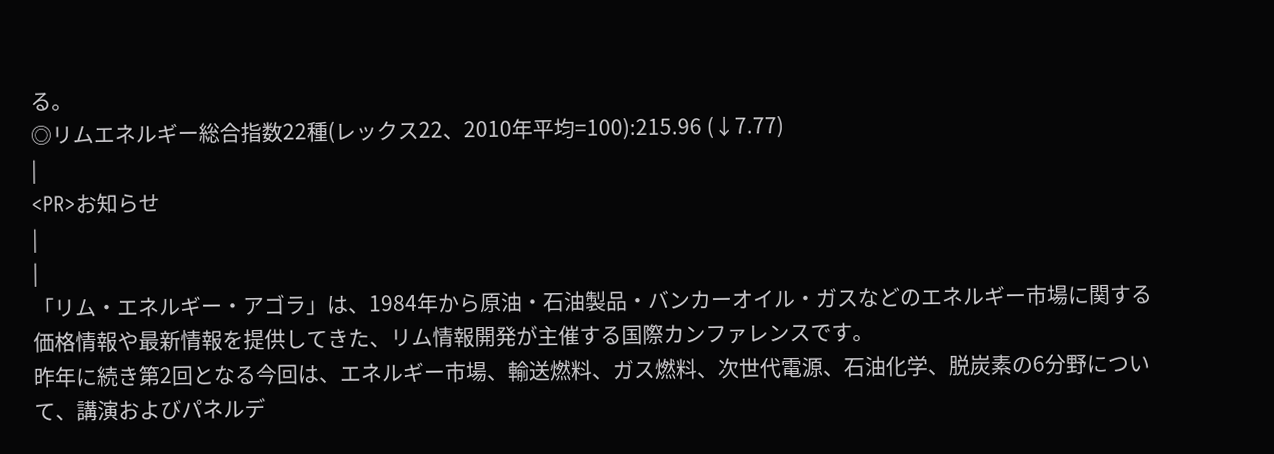る。
◎リムエネルギー総合指数22種(レックス22、2010年平均=100):215.96 (↓7.77)
|
<PR>お知らせ
|
|
「リム・エネルギー・アゴラ」は、1984年から原油・石油製品・バンカーオイル・ガスなどのエネルギー市場に関する価格情報や最新情報を提供してきた、リム情報開発が主催する国際カンファレンスです。
昨年に続き第2回となる今回は、エネルギー市場、輸送燃料、ガス燃料、次世代電源、石油化学、脱炭素の6分野について、講演およびパネルデ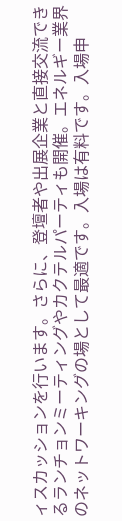ィスカッションを行います。さらに、登壇者や出展企業と直接交流できるランチョンミーティングやカクテルパーティも開催。エネルギー業界のネットワーキングの場として最適です。入場は有料です。入場申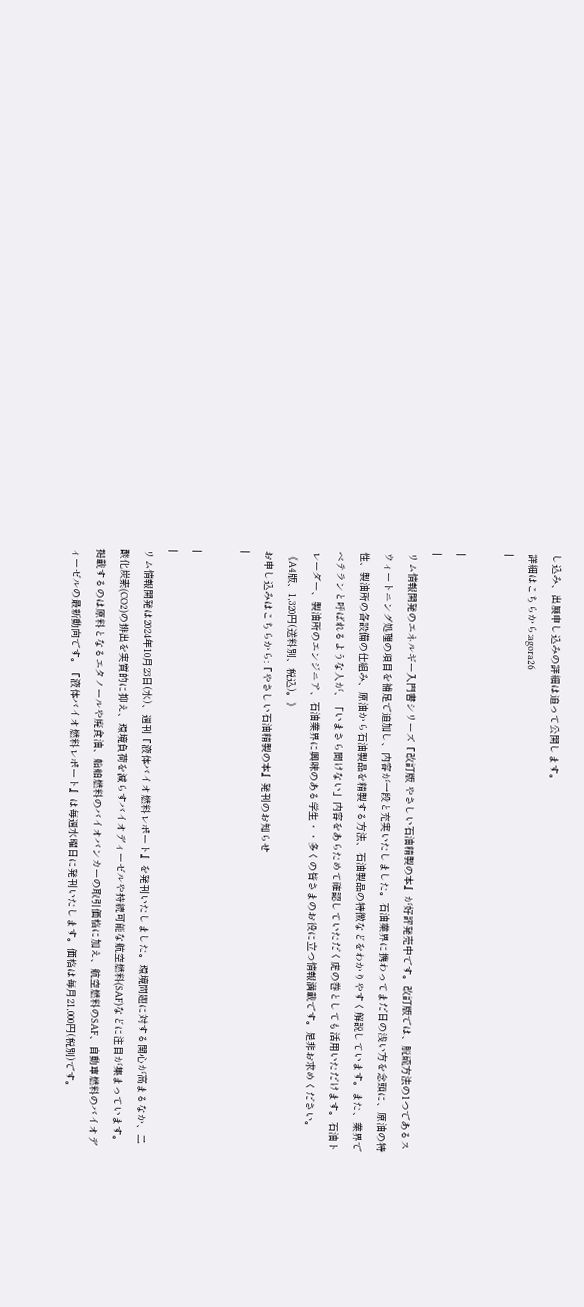し込み、出展申し込みの詳細は追って公開します。
詳細はこちらから:agora26
|

|
|
リム情報開発のエネルギー入門書シリーズ『改訂版 やさしい石油精製の本』が好評発売中です。改訂版では、脱硫方法の1つであるスウィートニング処理の項目を補足で追加し、内容が一段と充実いたしました。石油業界に携わってまだ日の浅い方を念頭に、原油の特性、製油所の各設備の仕組み、原油から石油製品を精製する方法、石油製品の特徴などをわかりやすく解説しています。また、業界でベテランと呼ばれるような人が、「いまさら聞けない」内容をあらためて確認していただく虎の巻としても活用いただけます。石油トレーダー、製油所のエンジニア、石油業界に興味のある学生・・多くの皆さまのお役に立つ情報満載です。是非お求めください。《A4版、1,320円(送料別、税込)。》
お申し込みはこちらから:『やさしい石油精製の本』発刊のお知らせ
|

|
|
リム情報開発は2024年10月23日(水)、週刊『液体バイオ燃料レポート』を発刊いたしました。環境問題に対する関心が高まるなか、二酸化炭素(CO2)の排出を実質的に抑え、環境負荷を減らすバイオディーゼルや持続可能な航空燃料(SAF)などに注目が集まっています。掲載するのは原料となるエタノールや廃食油、船舶燃料のバイオバンカーの取引価格に加え、航空燃料のSAF、自動車燃料のバイオディーゼルの最新動向です。『液体バイオ燃料レポート』は毎週水曜日に発刊いたします。価格は毎月21,000円(税別)です。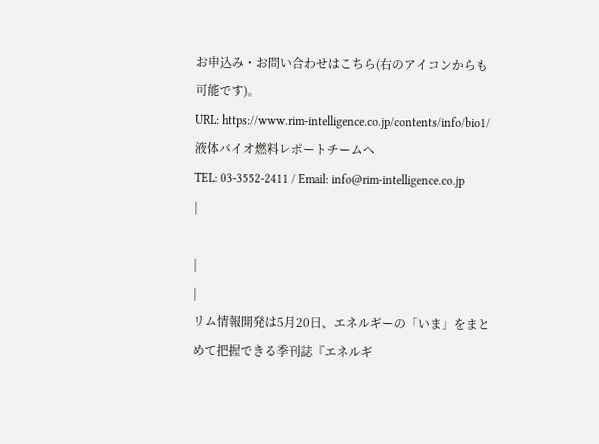お申込み・お問い合わせはこちら(右のアイコンからも可能です)。
URL: https://www.rim-intelligence.co.jp/contents/info/bio1/
液体バイオ燃料レポートチームへ
TEL: 03-3552-2411 / Email: info@rim-intelligence.co.jp
|

|
|
リム情報開発は5月20日、エネルギーの「いま」をまとめて把握できる季刊誌『エネルギ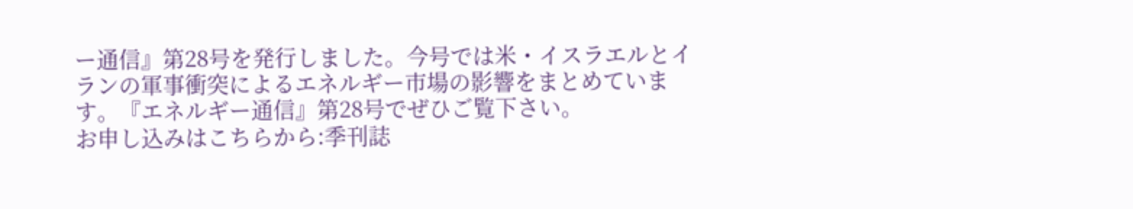ー通信』第28号を発行しました。今号では米・イスラエルとイランの軍事衝突によるエネルギー市場の影響をまとめています。『エネルギー通信』第28号でぜひご覧下さい。
お申し込みはこちらから:季刊誌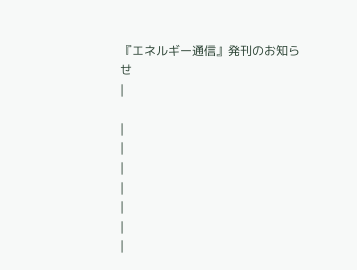『エネルギー通信』発刊のお知らせ
|

|
|
|
|
|
|
|